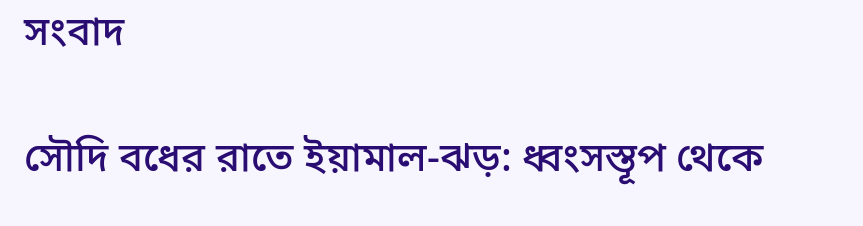সংবাদ

সৌদি বধের রাতে ইয়ামাল-ঝড়: ধ্বংসস্তূপ থেকে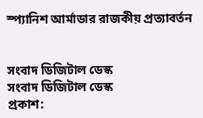স্প্যানিশ আর্মাডার রাজকীয় প্রত্যাবর্তন


সংবাদ ডিজিটাল ডেস্ক
সংবাদ ডিজিটাল ডেস্ক
প্রকাশ: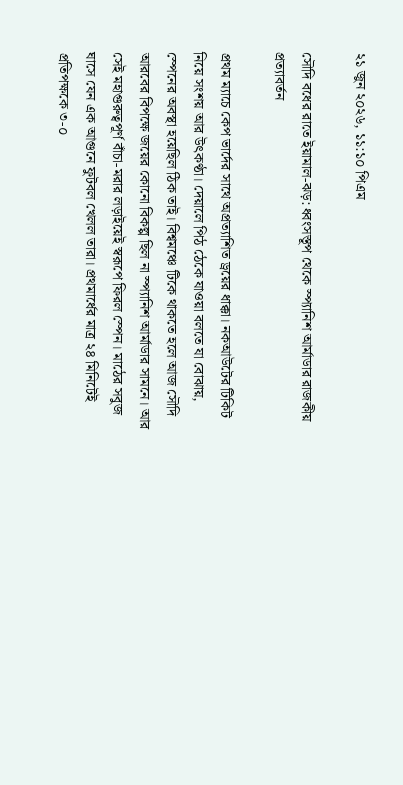২১ জুন ২০২৬, ১১:১০ পিএম

সৌদি বধের রাতে ইয়ামাল-ঝড়: ধ্বংসস্তূপ থেকে স্প্যানিশ আর্মাডার রাজকীয় প্রত্যাবর্তন

প্রথম ম্যাচে কেপ ভার্দের সাথে অপ্রত্যাশিত ড্রয়ের ধাক্কা। নকআউটের টিকিট নিয়ে সংশয় আর উৎকণ্ঠা। দেয়ালে পিঠ ঠেকে যাওয়া বলতে যা বোঝায়, স্পেনের অবস্থা হয়েছিল ঠিক তাই। বিশ্বমঞ্চে টিকে থাকতে হলে আজ সৌদি আরবের বিপক্ষে জয়ের কোনো বিকল্প ছিল না স্প্যানিশ আর্মাডার সামনে। আর সেই মহাগুরুত্বপূর্ণ বাঁচা-মরার লড়াইয়েই স্বরূপে ফিরল স্পেন। মাঠের সবুজ ঘাসে যেন এক আগুনে ফুটবল খেলল তারা। প্রথমার্ধের মাত্র ২৪ মিনিটেই প্রতিপক্ষকে ৩-০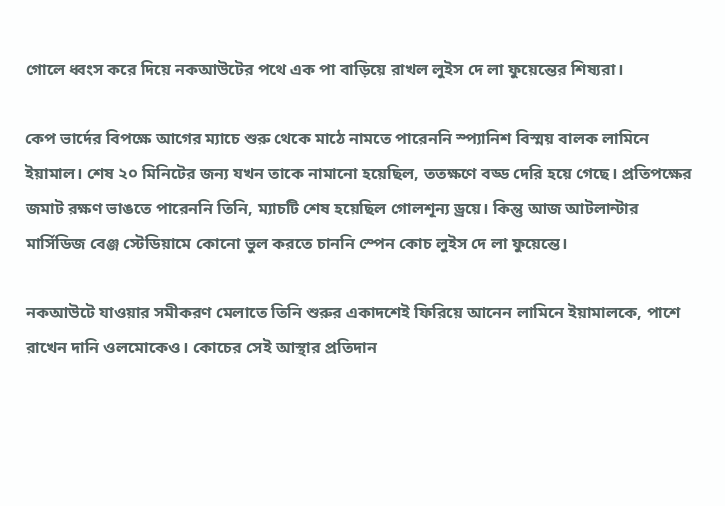গোলে ধ্বংস করে দিয়ে নকআউটের পথে এক পা বাড়িয়ে রাখল লুইস দে লা ফুয়েন্তের শিষ্যরা।

কেপ ভার্দের বিপক্ষে আগের ম্যাচে শুরু থেকে মাঠে নামতে পারেননি স্প্যানিশ বিস্ময় বালক লামিনে ইয়ামাল। শেষ ২০ মিনিটের জন্য যখন তাকে নামানো হয়েছিল, ততক্ষণে বড্ড দেরি হয়ে গেছে। প্রতিপক্ষের জমাট রক্ষণ ভাঙতে পারেননি তিনি, ম্যাচটি শেষ হয়েছিল গোলশূন্য ড্রয়ে। কিন্তু আজ আটলান্টার মার্সিডিজ বেঞ্জ স্টেডিয়ামে কোনো ভুল করতে চাননি স্পেন কোচ লুইস দে লা ফুয়েন্তে।

নকআউটে যাওয়ার সমীকরণ মেলাতে তিনি শুরুর একাদশেই ফিরিয়ে আনেন লামিনে ইয়ামালকে, পাশে রাখেন দানি ওলমোকেও। কোচের সেই আস্থার প্রতিদান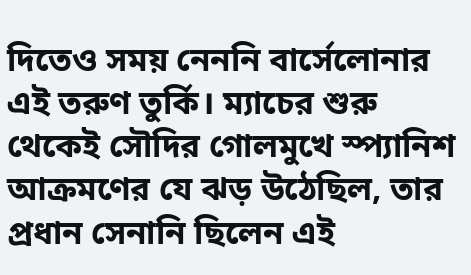দিতেও সময় নেননি বার্সেলোনার এই তরুণ তুর্কি। ম্যাচের শুরু থেকেই সৌদির গোলমুখে স্প্যানিশ আক্রমণের যে ঝড় উঠেছিল, তার প্রধান সেনানি ছিলেন এই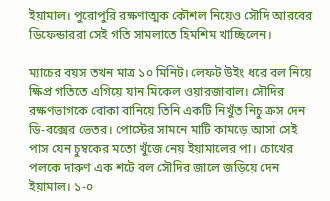ইয়ামাল। পুরোপুরি রক্ষণাত্মক কৌশল নিয়েও সৌদি আরবের ডিফেন্ডাররা সেই গতি সামলাতে হিমশিম খাচ্ছিলেন।

ম্যাচের বয়স তখন মাত্র ১০ মিনিট। লেফট উইং ধরে বল নিয়ে ক্ষিপ্র গতিতে এগিয়ে যান মিকেল ওয়ারজাবাল। সৌদির রক্ষণভাগকে বোকা বানিয়ে তিনি একটি নিখুঁত নিচু ক্রস দেন ডি-বক্সের ভেতর। পোস্টের সামনে মাটি কামড়ে আসা সেই পাস যেন চুম্বকের মতো খুঁজে নেয় ইয়ামালের পা। চোখের পলকে দারুণ এক শটে বল সৌদির জালে জড়িয়ে দেন ইয়ামাল। ১-০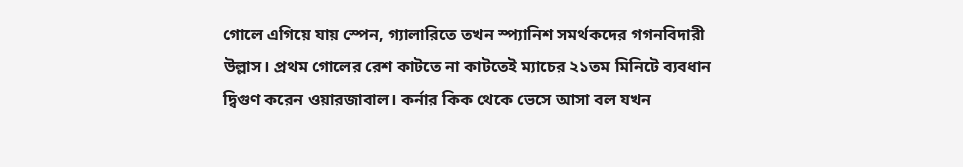গোলে এগিয়ে যায় স্পেন, গ্যালারিতে তখন স্প্যানিশ সমর্থকদের গগনবিদারী উল্লাস। প্রথম গোলের রেশ কাটতে না কাটতেই ম্যাচের ২১তম মিনিটে ব্যবধান দ্বিগুণ করেন ওয়ারজাবাল। কর্নার কিক থেকে ভেসে আসা বল যখন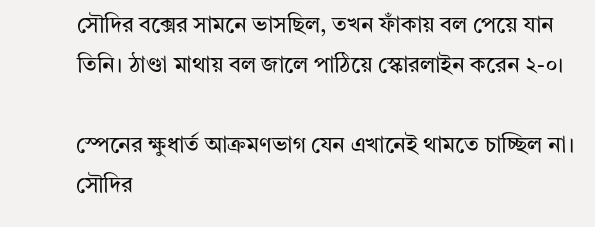সৌদির বক্সের সামনে ভাসছিল, তখন ফাঁকায় বল পেয়ে যান তিনি। ঠাণ্ডা মাথায় বল জালে পাঠিয়ে স্কোরলাইন করেন ২-০।

স্পেনের ক্ষুধার্ত আক্রমণভাগ যেন এখানেই থামতে চাচ্ছিল না। সৌদির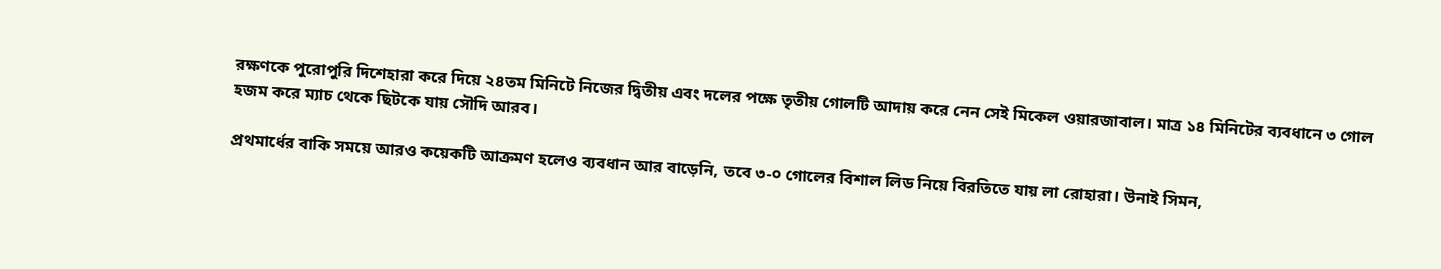রক্ষণকে পুরোপুরি দিশেহারা করে দিয়ে ২৪তম মিনিটে নিজের দ্বিতীয় এবং দলের পক্ষে তৃতীয় গোলটি আদায় করে নেন সেই মিকেল ওয়ারজাবাল। মাত্র ১৪ মিনিটের ব্যবধানে ৩ গোল হজম করে ম্যাচ থেকে ছিটকে যায় সৌদি আরব।

প্রথমার্ধের বাকি সময়ে আরও কয়েকটি আক্রমণ হলেও ব্যবধান আর বাড়েনি, তবে ৩-০ গোলের বিশাল লিড নিয়ে বিরতিতে যায় লা রোহারা। উনাই সিমন,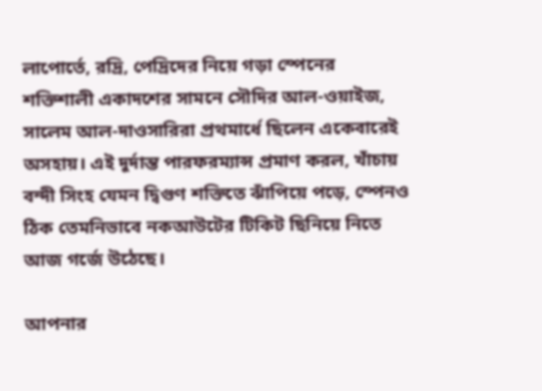লাপোর্তে, রদ্রি, পেদ্রিদের নিয়ে গড়া স্পেনের শক্তিশালী একাদশের সামনে সৌদির আল-ওয়াইজ, সালেম আল-দাওসারিরা প্রথমার্ধে ছিলেন একেবারেই অসহায়। এই দুর্দান্ত পারফরম্যান্স প্রমাণ করল, খাঁচায় বন্দী সিংহ যেমন দ্বিগুণ শক্তিতে ঝাঁপিয়ে পড়ে, স্পেনও ঠিক তেমনিভাবে নকআউটের টিকিট ছিনিয়ে নিতে আজ গর্জে উঠেছে।

আপনার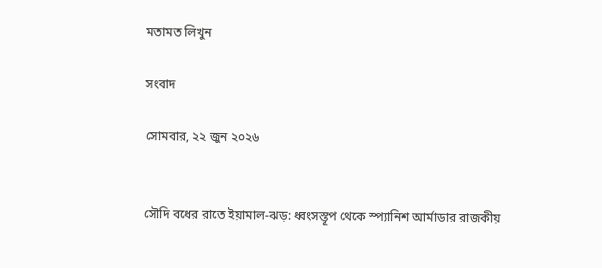মতামত লিখুন

সংবাদ

সোমবার, ২২ জুন ২০২৬


সৌদি বধের রাতে ইয়ামাল-ঝড়: ধ্বংসস্তূপ থেকে স্প্যানিশ আর্মাডার রাজকীয়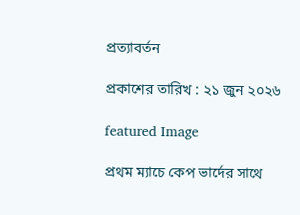প্রত্যাবর্তন

প্রকাশের তারিখ : ২১ জুন ২০২৬

featured Image

প্রথম ম্যাচে কেপ ভার্দের সাথে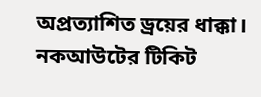অপ্রত্যাশিত ড্রয়ের ধাক্কা। নকআউটের টিকিট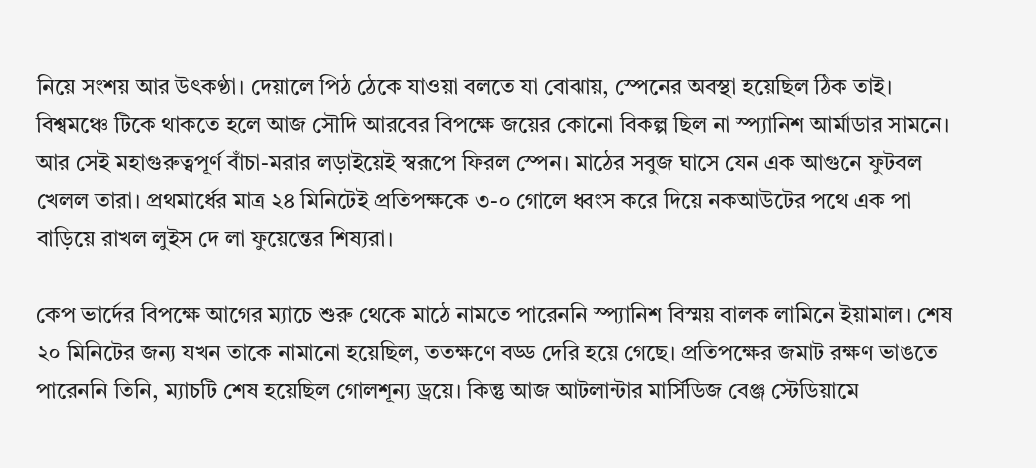নিয়ে সংশয় আর উৎকণ্ঠা। দেয়ালে পিঠ ঠেকে যাওয়া বলতে যা বোঝায়, স্পেনের অবস্থা হয়েছিল ঠিক তাই। বিশ্বমঞ্চে টিকে থাকতে হলে আজ সৌদি আরবের বিপক্ষে জয়ের কোনো বিকল্প ছিল না স্প্যানিশ আর্মাডার সামনে। আর সেই মহাগুরুত্বপূর্ণ বাঁচা-মরার লড়াইয়েই স্বরূপে ফিরল স্পেন। মাঠের সবুজ ঘাসে যেন এক আগুনে ফুটবল খেলল তারা। প্রথমার্ধের মাত্র ২৪ মিনিটেই প্রতিপক্ষকে ৩-০ গোলে ধ্বংস করে দিয়ে নকআউটের পথে এক পা বাড়িয়ে রাখল লুইস দে লা ফুয়েন্তের শিষ্যরা।

কেপ ভার্দের বিপক্ষে আগের ম্যাচে শুরু থেকে মাঠে নামতে পারেননি স্প্যানিশ বিস্ময় বালক লামিনে ইয়ামাল। শেষ ২০ মিনিটের জন্য যখন তাকে নামানো হয়েছিল, ততক্ষণে বড্ড দেরি হয়ে গেছে। প্রতিপক্ষের জমাট রক্ষণ ভাঙতে পারেননি তিনি, ম্যাচটি শেষ হয়েছিল গোলশূন্য ড্রয়ে। কিন্তু আজ আটলান্টার মার্সিডিজ বেঞ্জ স্টেডিয়ামে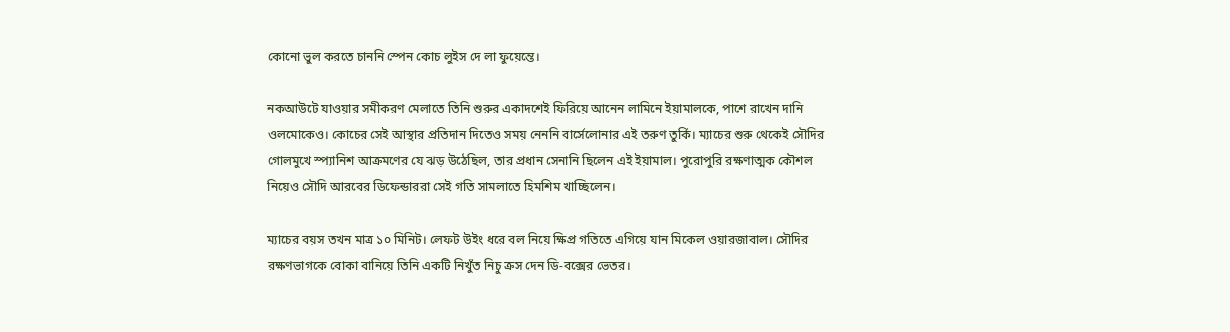কোনো ভুল করতে চাননি স্পেন কোচ লুইস দে লা ফুয়েন্তে।

নকআউটে যাওয়ার সমীকরণ মেলাতে তিনি শুরুর একাদশেই ফিরিয়ে আনেন লামিনে ইয়ামালকে, পাশে রাখেন দানি ওলমোকেও। কোচের সেই আস্থার প্রতিদান দিতেও সময় নেননি বার্সেলোনার এই তরুণ তুর্কি। ম্যাচের শুরু থেকেই সৌদির গোলমুখে স্প্যানিশ আক্রমণের যে ঝড় উঠেছিল, তার প্রধান সেনানি ছিলেন এই ইয়ামাল। পুরোপুরি রক্ষণাত্মক কৌশল নিয়েও সৌদি আরবের ডিফেন্ডাররা সেই গতি সামলাতে হিমশিম খাচ্ছিলেন।

ম্যাচের বয়স তখন মাত্র ১০ মিনিট। লেফট উইং ধরে বল নিয়ে ক্ষিপ্র গতিতে এগিয়ে যান মিকেল ওয়ারজাবাল। সৌদির রক্ষণভাগকে বোকা বানিয়ে তিনি একটি নিখুঁত নিচু ক্রস দেন ডি-বক্সের ভেতর।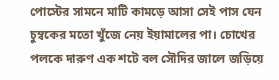পোস্টের সামনে মাটি কামড়ে আসা সেই পাস যেন চুম্বকের মতো খুঁজে নেয় ইয়ামালের পা। চোখের পলকে দারুণ এক শটে বল সৌদির জালে জড়িয়ে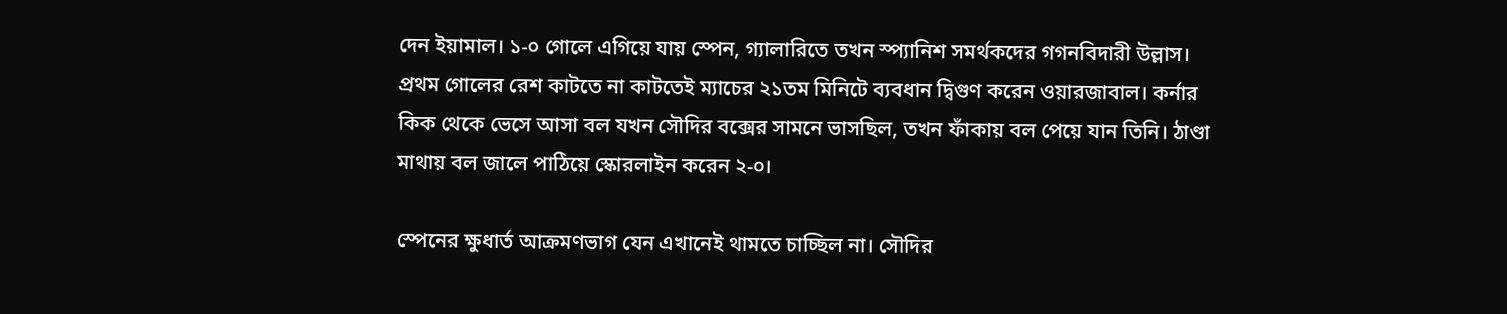দেন ইয়ামাল। ১-০ গোলে এগিয়ে যায় স্পেন, গ্যালারিতে তখন স্প্যানিশ সমর্থকদের গগনবিদারী উল্লাস। প্রথম গোলের রেশ কাটতে না কাটতেই ম্যাচের ২১তম মিনিটে ব্যবধান দ্বিগুণ করেন ওয়ারজাবাল। কর্নার কিক থেকে ভেসে আসা বল যখন সৌদির বক্সের সামনে ভাসছিল, তখন ফাঁকায় বল পেয়ে যান তিনি। ঠাণ্ডা মাথায় বল জালে পাঠিয়ে স্কোরলাইন করেন ২-০।

স্পেনের ক্ষুধার্ত আক্রমণভাগ যেন এখানেই থামতে চাচ্ছিল না। সৌদির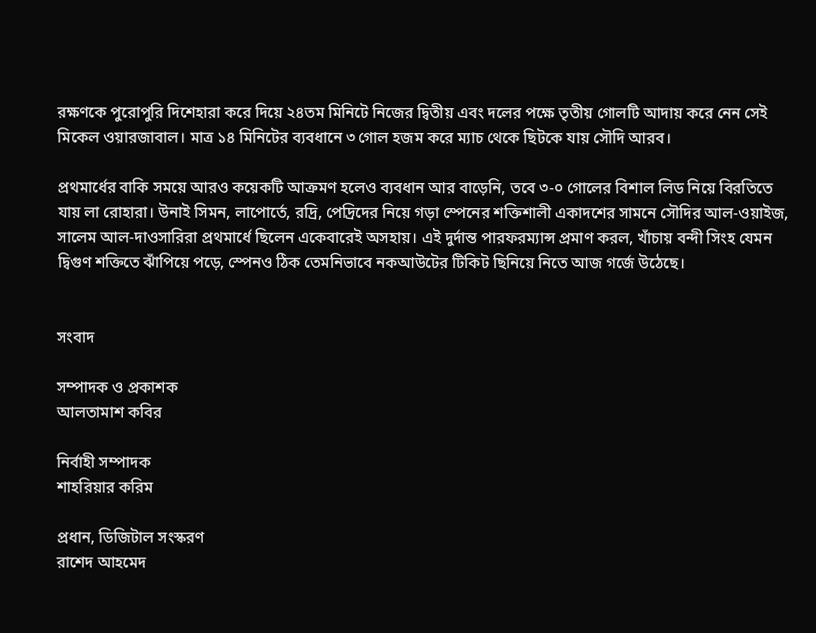রক্ষণকে পুরোপুরি দিশেহারা করে দিয়ে ২৪তম মিনিটে নিজের দ্বিতীয় এবং দলের পক্ষে তৃতীয় গোলটি আদায় করে নেন সেই মিকেল ওয়ারজাবাল। মাত্র ১৪ মিনিটের ব্যবধানে ৩ গোল হজম করে ম্যাচ থেকে ছিটকে যায় সৌদি আরব।

প্রথমার্ধের বাকি সময়ে আরও কয়েকটি আক্রমণ হলেও ব্যবধান আর বাড়েনি, তবে ৩-০ গোলের বিশাল লিড নিয়ে বিরতিতে যায় লা রোহারা। উনাই সিমন, লাপোর্তে, রদ্রি, পেদ্রিদের নিয়ে গড়া স্পেনের শক্তিশালী একাদশের সামনে সৌদির আল-ওয়াইজ, সালেম আল-দাওসারিরা প্রথমার্ধে ছিলেন একেবারেই অসহায়। এই দুর্দান্ত পারফরম্যান্স প্রমাণ করল, খাঁচায় বন্দী সিংহ যেমন দ্বিগুণ শক্তিতে ঝাঁপিয়ে পড়ে, স্পেনও ঠিক তেমনিভাবে নকআউটের টিকিট ছিনিয়ে নিতে আজ গর্জে উঠেছে।


সংবাদ

সম্পাদক ও প্রকাশক
আলতামাশ কবির

নির্বাহী সম্পাদক
শাহরিয়ার করিম

প্রধান, ডিজিটাল সংস্করণ
রাশেদ আহমেদ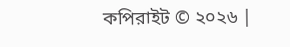কপিরাইট © ২০২৬ |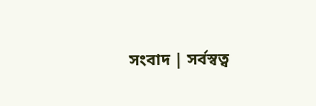সংবাদ | সর্বস্বত্ব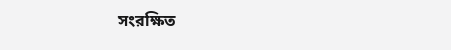সংরক্ষিত